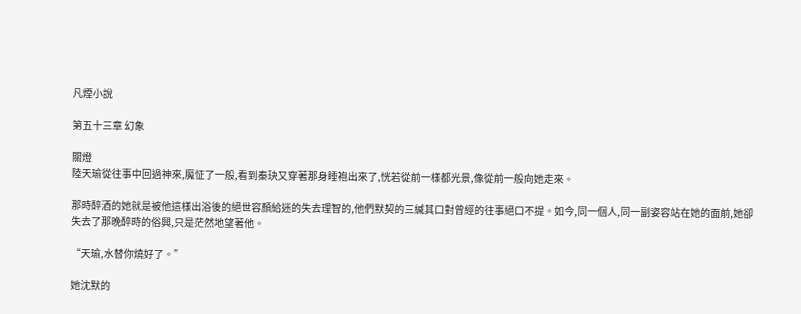凡煙小說

第五十三章 幻象

關燈
陸天瑜從往事中回過神來,魔怔了一般,看到秦玦又穿著那身睡袍出來了,恍若從前一樣都光景,像從前一般向她走來。

那時醉酒的她就是被他這樣出浴後的絕世容顏給迷的失去理智的,他們默契的三緘其口對曾經的往事絕口不提。如今,同一個人,同一副姿容站在她的面前,她卻失去了那晚醉時的俗興,只是茫然地望著他。

“天瑜,水替你燒好了。”

她沈默的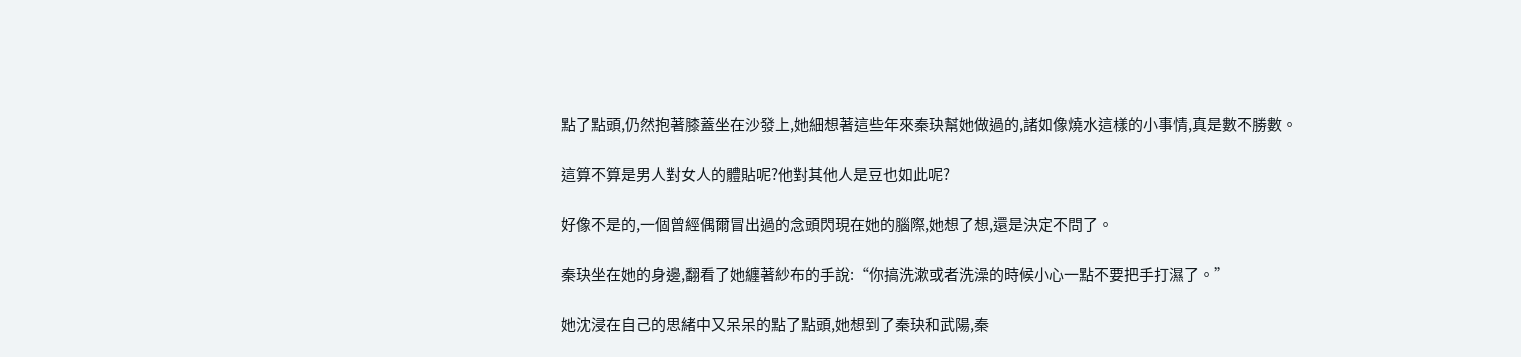點了點頭,仍然抱著膝蓋坐在沙發上,她細想著這些年來秦玦幫她做過的,諸如像燒水這樣的小事情,真是數不勝數。

這算不算是男人對女人的體貼呢?他對其他人是豆也如此呢?

好像不是的,一個曾經偶爾冒出過的念頭閃現在她的腦際,她想了想,還是決定不問了。

秦玦坐在她的身邊,翻看了她纏著紗布的手說:“你搞洗漱或者洗澡的時候小心一點不要把手打濕了。”

她沈浸在自己的思緒中又呆呆的點了點頭,她想到了秦玦和武陽,秦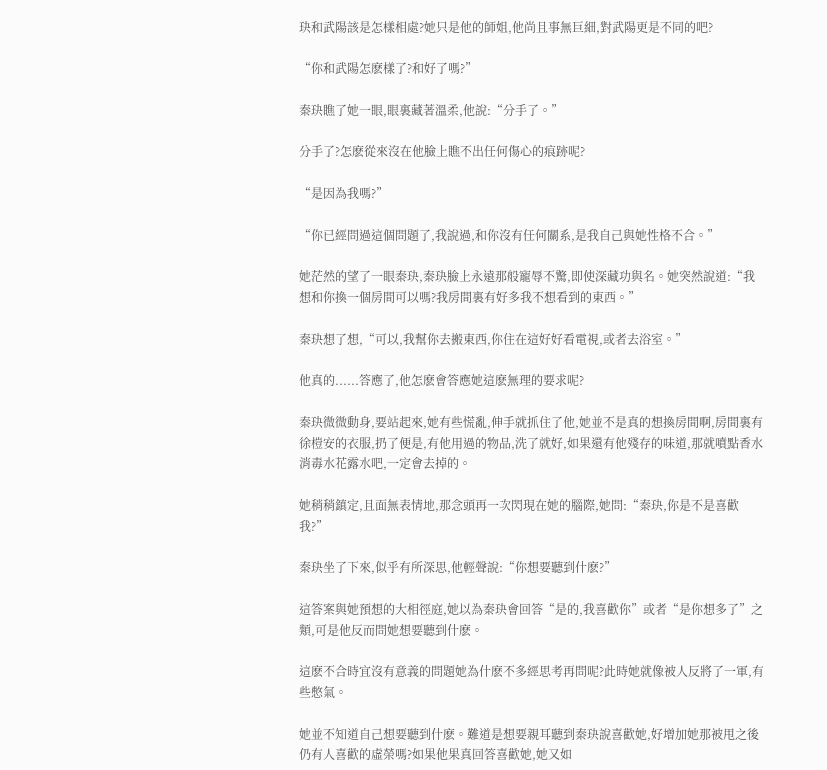玦和武陽該是怎樣相處?她只是他的師姐,他尚且事無巨細,對武陽更是不同的吧?

“你和武陽怎麽樣了?和好了嗎?”

秦玦瞧了她一眼,眼裏藏著溫柔,他說:“分手了。”

分手了?怎麽從來沒在他臉上瞧不出任何傷心的痕跡呢?

“是因為我嗎?”

“你已經問過這個問題了,我說過,和你沒有任何關系,是我自己與她性格不合。”

她茫然的望了一眼秦玦,秦玦臉上永遠那般寵辱不驚,即使深藏功與名。她突然說道:“我想和你換一個房間可以嗎?我房間裏有好多我不想看到的東西。”

秦玦想了想,“可以,我幫你去搬東西,你住在這好好看電視,或者去浴室。”

他真的......答應了,他怎麽會答應她這麽無理的要求呢?

秦玦微微動身,要站起來,她有些慌亂,伸手就抓住了他,她並不是真的想換房間啊,房間裏有徐榿安的衣服,扔了便是,有他用過的物品,洗了就好,如果還有他殘存的味道,那就噴點香水消毒水花露水吧,一定會去掉的。

她稍稍鎮定,且面無表情地,那念頭再一次閃現在她的腦際,她問:“秦玦,你是不是喜歡我?”

秦玦坐了下來,似乎有所深思,他輕聲說:“你想要聽到什麽?”

這答案與她預想的大相徑庭,她以為秦玦會回答“是的,我喜歡你”或者“是你想多了”之類,可是他反而問她想要聽到什麽。

這麽不合時宜沒有意義的問題她為什麽不多經思考再問呢?此時她就像被人反將了一軍,有些憋氣。

她並不知道自己想要聽到什麽。難道是想要親耳聽到秦玦說喜歡她,好增加她那被甩之後仍有人喜歡的虛榮嗎?如果他果真回答喜歡她,她又如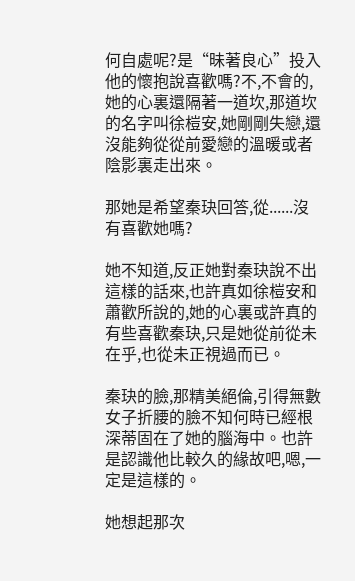何自處呢?是“昧著良心”投入他的懷抱說喜歡嗎?不,不會的,她的心裏還隔著一道坎,那道坎的名字叫徐榿安,她剛剛失戀,還沒能夠從從前愛戀的溫暖或者陰影裏走出來。

那她是希望秦玦回答,從......沒有喜歡她嗎?

她不知道,反正她對秦玦說不出這樣的話來,也許真如徐榿安和蕭歡所說的,她的心裏或許真的有些喜歡秦玦,只是她從前從未在乎,也從未正視過而已。

秦玦的臉,那精美絕倫,引得無數女子折腰的臉不知何時已經根深蒂固在了她的腦海中。也許是認識他比較久的緣故吧,嗯,一定是這樣的。

她想起那次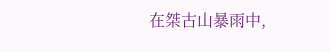在桀古山暴雨中,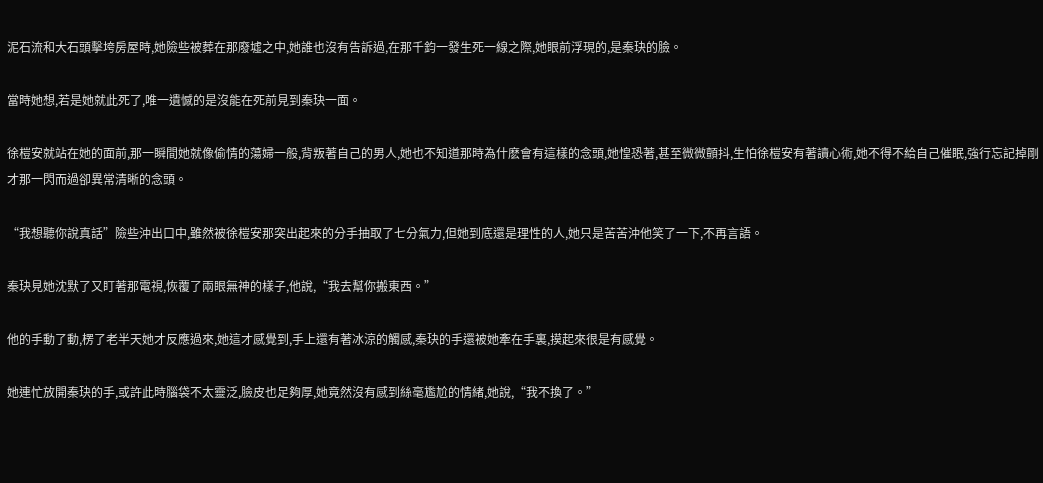泥石流和大石頭擊垮房屋時,她險些被葬在那廢墟之中,她誰也沒有告訴過,在那千鈞一發生死一線之際,她眼前浮現的,是秦玦的臉。

當時她想,若是她就此死了,唯一遺憾的是沒能在死前見到秦玦一面。

徐榿安就站在她的面前,那一瞬間她就像偷情的蕩婦一般,背叛著自己的男人,她也不知道那時為什麽會有這樣的念頭,她惶恐著,甚至微微顫抖,生怕徐榿安有著讀心術,她不得不給自己催眠,強行忘記掉剛才那一閃而過卻異常清晰的念頭。

“我想聽你說真話”險些沖出口中,雖然被徐榿安那突出起來的分手抽取了七分氣力,但她到底還是理性的人,她只是苦苦沖他笑了一下,不再言語。

秦玦見她沈默了又盯著那電視,恢覆了兩眼無神的樣子,他說,“我去幫你搬東西。”

他的手動了動,楞了老半天她才反應過來,她這才感覺到,手上還有著冰涼的觸感,秦玦的手還被她牽在手裏,摸起來很是有感覺。

她連忙放開秦玦的手,或許此時腦袋不太靈泛,臉皮也足夠厚,她竟然沒有感到絲毫尷尬的情緒,她說,“我不換了。”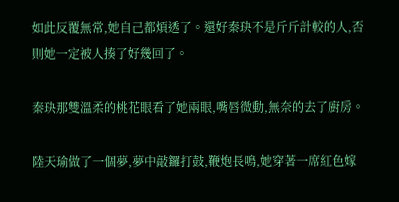如此反覆無常,她自己都煩透了。還好秦玦不是斤斤計較的人,否則她一定被人揍了好幾回了。

秦玦那雙溫柔的桃花眼看了她兩眼,嘴唇微動,無奈的去了廚房。

陸天瑜做了一個夢,夢中敲鑼打鼓,鞭炮長鳴,她穿著一席紅色嫁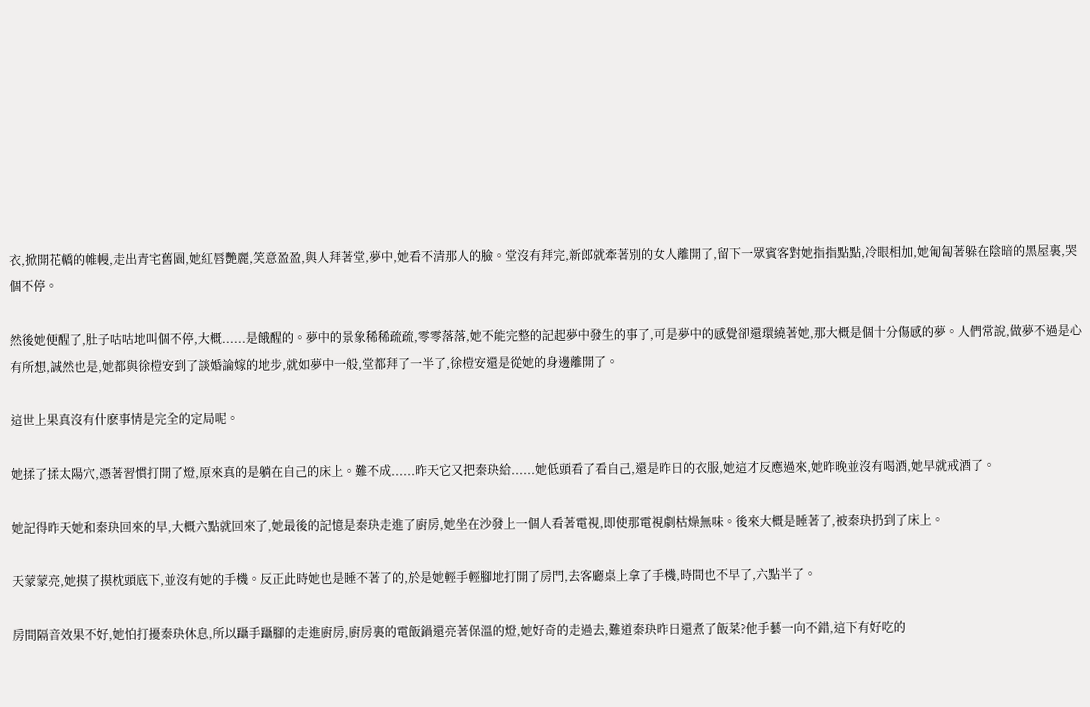衣,掀開花轎的帷幔,走出青宅舊園,她紅唇艷麗,笑意盈盈,與人拜著堂,夢中,她看不清那人的臉。堂沒有拜完,新郎就牽著別的女人離開了,留下一眾賓客對她指指點點,冷眼相加,她匍匐著躲在陰暗的黑屋裏,哭個不停。

然後她便醒了,肚子咕咕地叫個不停,大概......是餓醒的。夢中的景象稀稀疏疏,零零落落,她不能完整的記起夢中發生的事了,可是夢中的感覺卻還環繞著她,那大概是個十分傷感的夢。人們常說,做夢不過是心有所想,誠然也是,她都與徐榿安到了談婚論嫁的地步,就如夢中一般,堂都拜了一半了,徐榿安還是從她的身邊離開了。

這世上果真沒有什麽事情是完全的定局呢。

她揉了揉太陽穴,憑著習慣打開了燈,原來真的是躺在自己的床上。難不成......昨天它又把秦玦給......她低頭看了看自己,還是昨日的衣服,她這才反應過來,她昨晚並沒有喝酒,她早就戒酒了。

她記得昨天她和秦玦回來的早,大概六點就回來了,她最後的記憶是秦玦走進了廚房,她坐在沙發上一個人看著電視,即使那電視劇枯燥無味。後來大概是睡著了,被秦玦扔到了床上。

天蒙蒙亮,她摸了摸枕頭底下,並沒有她的手機。反正此時她也是睡不著了的,於是她輕手輕腳地打開了房門,去客廳桌上拿了手機,時間也不早了,六點半了。

房間隔音效果不好,她怕打擾秦玦休息,所以躡手躡腳的走進廚房,廚房裏的電飯鍋還亮著保溫的燈,她好奇的走過去,難道秦玦昨日還煮了飯菜?他手藝一向不錯,這下有好吃的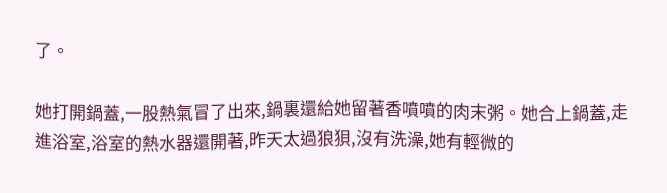了。

她打開鍋蓋,一股熱氣冒了出來,鍋裏還給她留著香噴噴的肉末粥。她合上鍋蓋,走進浴室,浴室的熱水器還開著,昨天太過狼狽,沒有洗澡,她有輕微的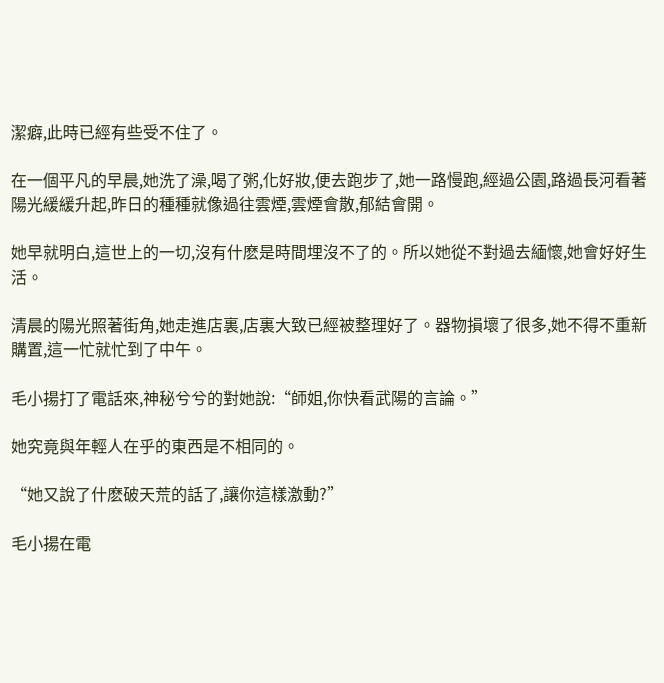潔癖,此時已經有些受不住了。

在一個平凡的早晨,她洗了澡,喝了粥,化好妝,便去跑步了,她一路慢跑,經過公園,路過長河看著陽光緩緩升起,昨日的種種就像過往雲煙,雲煙會散,郁結會開。

她早就明白,這世上的一切,沒有什麽是時間埋沒不了的。所以她從不對過去緬懷,她會好好生活。

清晨的陽光照著街角,她走進店裏,店裏大致已經被整理好了。器物損壞了很多,她不得不重新購置,這一忙就忙到了中午。

毛小揚打了電話來,神秘兮兮的對她說:“師姐,你快看武陽的言論。”

她究竟與年輕人在乎的東西是不相同的。

“她又說了什麽破天荒的話了,讓你這樣激動?”

毛小揚在電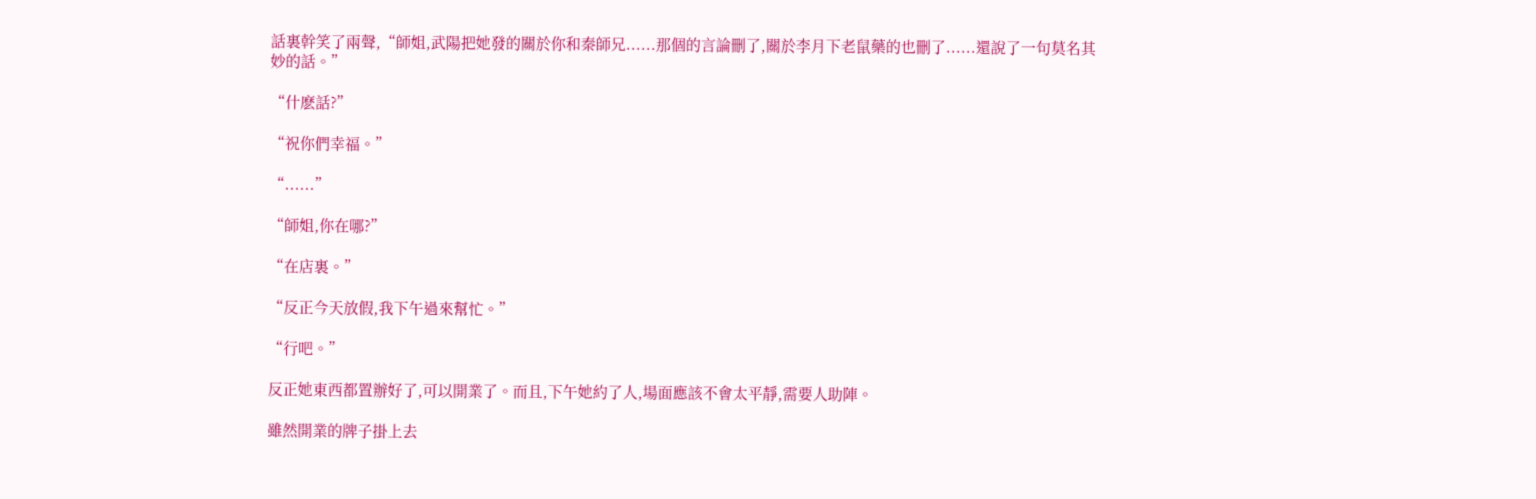話裏幹笑了兩聲,“師姐,武陽把她發的關於你和秦師兄......那個的言論刪了,關於李月下老鼠藥的也刪了......還說了一句莫名其妙的話。”

“什麽話?”

“祝你們幸福。”

“......”

“師姐,你在哪?”

“在店裏。”

“反正今天放假,我下午過來幫忙。”

“行吧。”

反正她東西都置辦好了,可以開業了。而且,下午她約了人,場面應該不會太平靜,需要人助陣。

雖然開業的牌子掛上去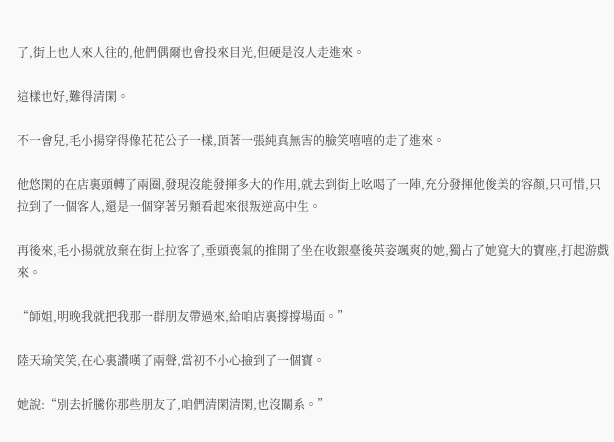了,街上也人來人往的,他們偶爾也會投來目光,但硬是沒人走進來。

這樣也好,難得清閑。

不一會兒,毛小揚穿得像花花公子一樣,頂著一張純真無害的臉笑嘻嘻的走了進來。

他悠閑的在店裏頭轉了兩圈,發現沒能發揮多大的作用,就去到街上吆喝了一陣,充分發揮他俊美的容顏,只可惜,只拉到了一個客人,還是一個穿著另類看起來很叛逆高中生。

再後來,毛小揚就放棄在街上拉客了,垂頭喪氣的推開了坐在收銀臺後英姿颯爽的她,獨占了她寬大的寶座,打起游戲來。

“師姐,明晚我就把我那一群朋友帶過來,給咱店裏撐撐場面。”

陸天瑜笑笑,在心裏讚嘆了兩聲,當初不小心撿到了一個寶。

她說:“別去折騰你那些朋友了,咱們清閑清閑,也沒關系。”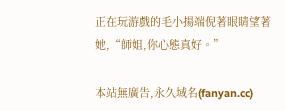正在玩游戲的毛小揚端倪著眼睛望著她,“師姐,你心態真好。”

本站無廣告,永久域名(fanyan.cc)